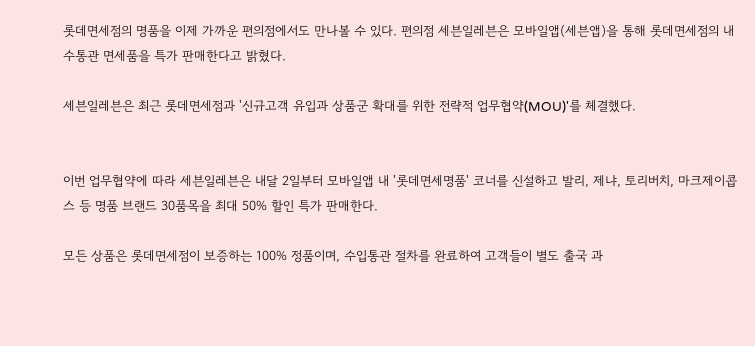롯데면세점의 명품을 이제 가까운 편의점에서도 만나볼 수 있다. 편의점 세븐일레븐은 모바일앱(세븐앱)을 통해 롯데면세점의 내수통관 면세품을 특가 판매한다고 밝혔다.

세븐일레븐은 최근 롯데면세점과 '신규고객 유입과 상품군 확대를 위한 전략적 업무협약(MOU)'를 체결했다.


이번 업무협약에 따라 세븐일레븐은 내달 2일부터 모바일앱 내 '롯데면세명품' 코너를 신설하고 발리, 제냐, 토리버치, 마크제이콥스 등 명품 브랜드 30품목을 최대 50% 할인 특가 판매한다.

모든 상품은 롯데면세점이 보증하는 100% 정품이며, 수입통관 절차를 완료하여 고객들이 별도 출국 과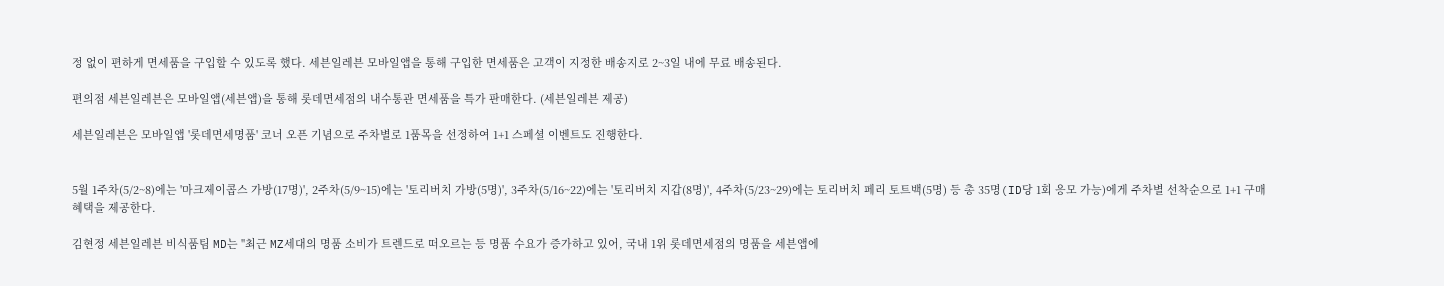정 없이 편하게 면세품을 구입할 수 있도록 했다. 세븐일레븐 모바일앱을 통해 구입한 면세품은 고객이 지정한 배송지로 2~3일 내에 무료 배송된다.

편의점 세븐일레븐은 모바일앱(세븐앱)을 통해 롯데면세점의 내수통관 면세품을 특가 판매한다. (세븐일레븐 제공)

세븐일레븐은 모바일앱 '롯데면세명품' 코너 오픈 기념으로 주차별로 1품목을 선정하여 1+1 스페셜 이벤트도 진행한다.


5월 1주차(5/2~8)에는 '마크제이콥스 가방(17명)', 2주차(5/9~15)에는 '토리버치 가방(5명)', 3주차(5/16~22)에는 '토리버치 지갑(8명)', 4주차(5/23~29)에는 토리버치 페리 토트백(5명) 등 총 35명(ID당 1회 응모 가능)에게 주차별 선착순으로 1+1 구매 혜택을 제공한다.

김현정 세븐일레븐 비식품팀 MD는 "최근 MZ세대의 명품 소비가 트렌드로 떠오르는 등 명품 수요가 증가하고 있어, 국내 1위 롯데면세점의 명품을 세븐앱에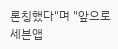론칭했다"며 "앞으로 세븐앱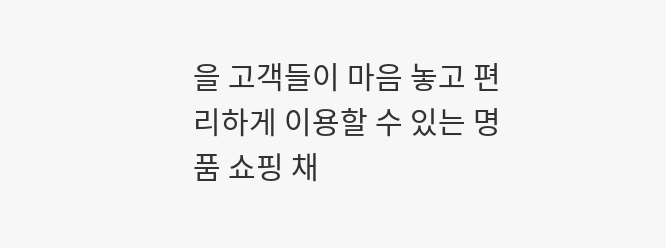을 고객들이 마음 놓고 편리하게 이용할 수 있는 명품 쇼핑 채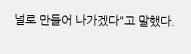널로 만들어 나가겠다"고 말했다.